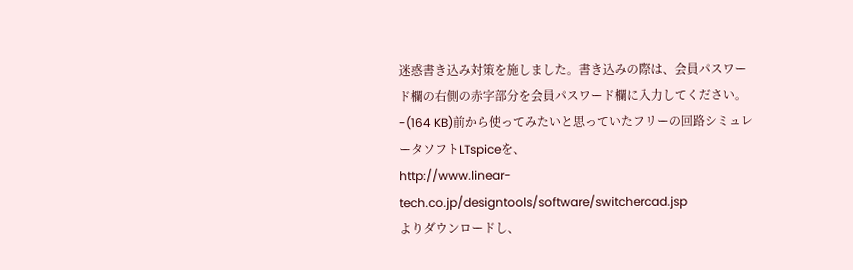迷惑書き込み対策を施しました。書き込みの際は、会員パスワード欄の右側の赤字部分を会員パスワード欄に入力してください。
-(164 KB)前から使ってみたいと思っていたフリーの回路シミュレータソフトLTspiceを、
http://www.linear-tech.co.jp/designtools/software/switchercad.jsp
よりダウンロードし、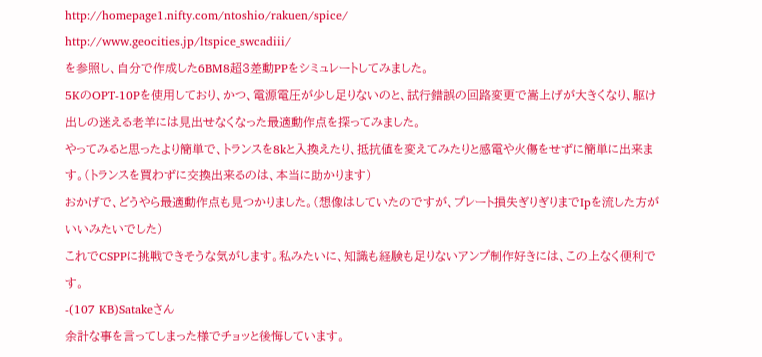http://homepage1.nifty.com/ntoshio/rakuen/spice/
http://www.geocities.jp/ltspice_swcadiii/
を参照し、自分で作成した6BM8超3差動PPをシミュレートしてみました。
5KのOPT-10Pを使用しており、かつ、電源電圧が少し足りないのと、試行錯誤の回路変更で嵩上げが大きくなり、駆け出しの迷える老羊には見出せなくなった最適動作点を探ってみました。
やってみると思ったより簡単で、トランスを8kと入換えたり、抵抗値を変えてみたりと感電や火傷をせずに簡単に出来ます。(トランスを買わずに交換出来るのは、本当に助かります)
おかげで、どうやら最適動作点も見つかりました。(想像はしていたのですが、プレート損失ぎりぎりまでIpを流した方がいいみたいでした)
これでCSPPに挑戦できそうな気がします。私みたいに、知識も経験も足りないアンプ制作好きには、この上なく便利です。
-(107 KB)Satakeさん
余計な事を言ってしまった様でチョッと後悔しています。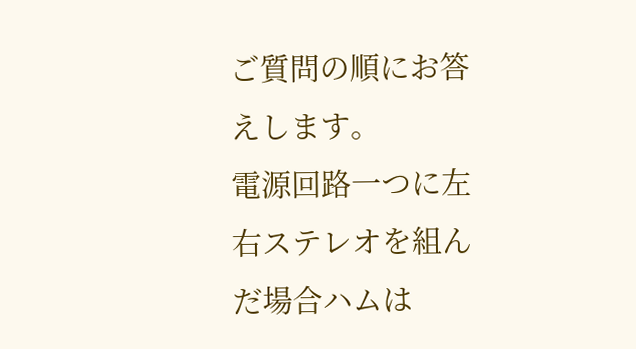ご質問の順にお答えします。
電源回路一つに左右ステレオを組んだ場合ハムは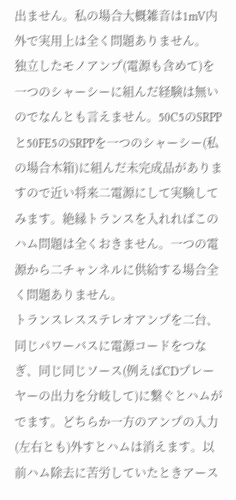出ません。私の場合大概雑音は1mV内外で実用上は全く問題ありません。
独立したモノアンプ(電源も含めて)を一つのシャーシーに組んだ経験は無いのでなんとも言えません。50C5のSRPPと50FE5のSRPPを一つのシャーシー(私の場合木箱)に組んだ未完成品がありますので近い将来二電源にして実験してみます。絶縁トランスを入れればこのハム問題は全くおきません。一つの電源から二チャンネルに供給する場合全く問題ありません。
トランスレスステレオアンプを二台、同じパワーバスに電源コードをつなぎ、同じ同じソース(例えばCDプレーヤーの出力を分岐して)に繋ぐとハムがでます。どちらか一方のアンプの入力(左右とも)外すとハムは消えます。以前ハム除去に苦労していたときアース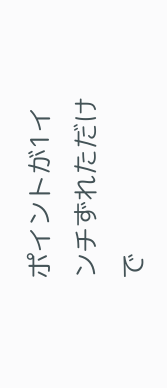ポイントが1インチずれただけで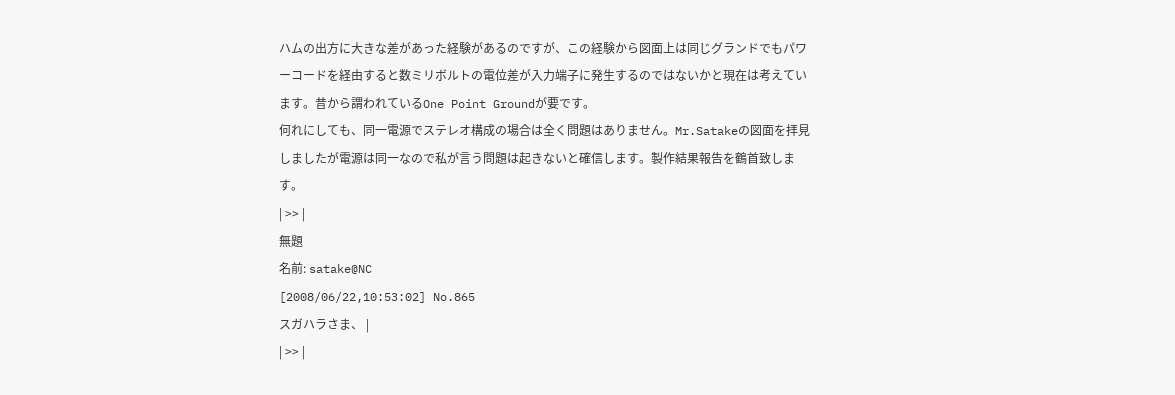ハムの出方に大きな差があった経験があるのですが、この経験から図面上は同じグランドでもパワーコードを経由すると数ミリボルトの電位差が入力端子に発生するのではないかと現在は考えています。昔から謂われているOne Point Groundが要です。
何れにしても、同一電源でステレオ構成の場合は全く問題はありません。Mr.Satakeの図面を拝見しましたが電源は同一なので私が言う問題は起きないと確信します。製作結果報告を鶴首致します。
| >> |
無題
名前: satake@NC
[2008/06/22,10:53:02] No.865
スガハラさま、 |
| >> |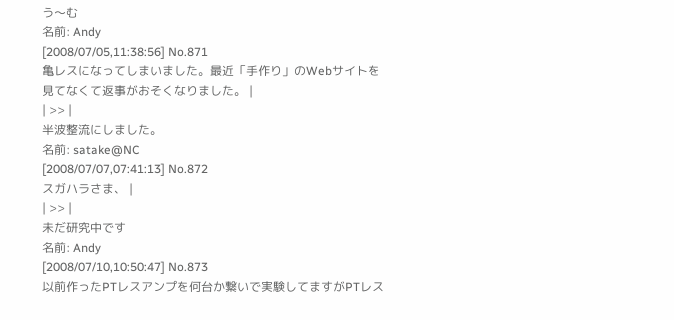う〜む
名前: Andy
[2008/07/05,11:38:56] No.871
亀レスになってしまいました。最近「手作り」のWebサイトを見てなくて返事がおそくなりました。 |
| >> |
半波整流にしました。
名前: satake@NC
[2008/07/07,07:41:13] No.872
スガハラさま、 |
| >> |
未だ研究中です
名前: Andy
[2008/07/10,10:50:47] No.873
以前作ったPTレスアンプを何台か繋いで実験してますがPTレス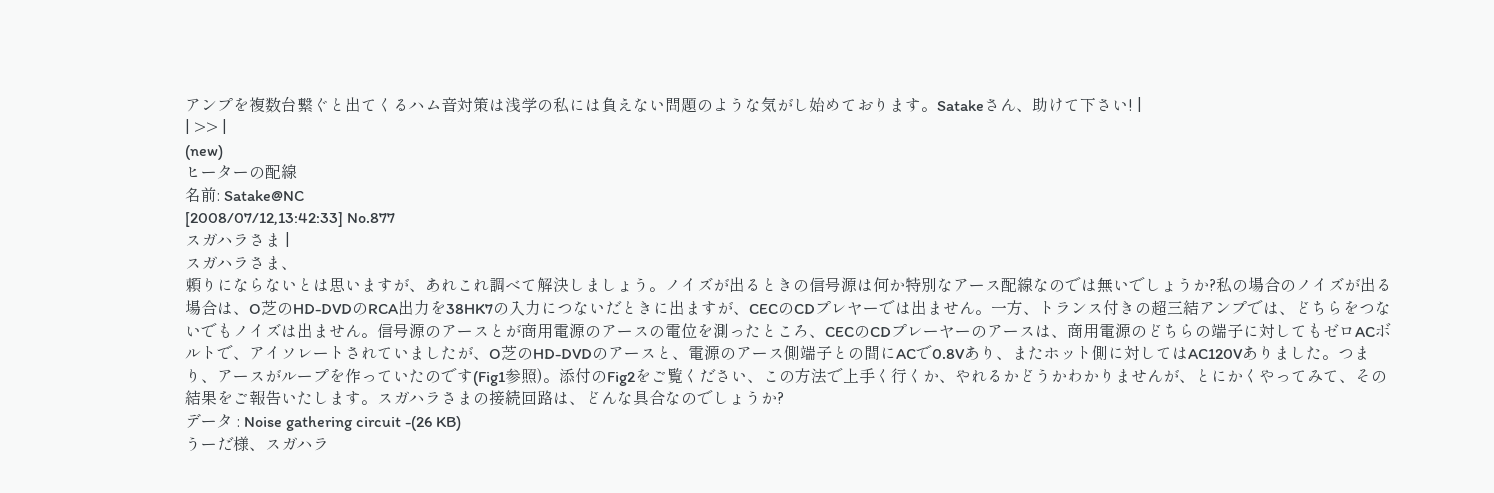アンプを複数台繋ぐと出てくるハム音対策は浅学の私には負えない問題のような気がし始めております。Satakeさん、助けて下さい! |
| >> |
(new)
ヒーターの配線
名前: Satake@NC
[2008/07/12,13:42:33] No.877
スガハラさま |
スガハラさま、
頼りにならないとは思いますが、あれこれ調べて解決しましょう。ノイズが出るときの信号源は何か特別なアース配線なのでは無いでしょうか?私の場合のノイズが出る場合は、O芝のHD-DVDのRCA出力を38HK7の入力につないだときに出ますが、CECのCDプレヤーでは出ません。一方、トランス付きの超三結アンプでは、どちらをつないでもノイズは出ません。信号源のアースとが商用電源のアースの電位を測ったところ、CECのCDプレーヤーのアースは、商用電源のどちらの端子に対してもゼロACボルトで、アイソレートされていましたが、O芝のHD-DVDのアースと、電源のアース側端子との間にACで0.8Vあり、またホット側に対してはAC120Vありました。つまり、アースがループを作っていたのです(Fig1参照)。添付のFig2をご覧ください、この方法で上手く行くか、やれるかどうかわかりませんが、とにかくやってみて、その結果をご報告いたします。スガハラさまの接続回路は、どんな具合なのでしょうか?
データ : Noise gathering circuit -(26 KB)
うーだ様、スガハラ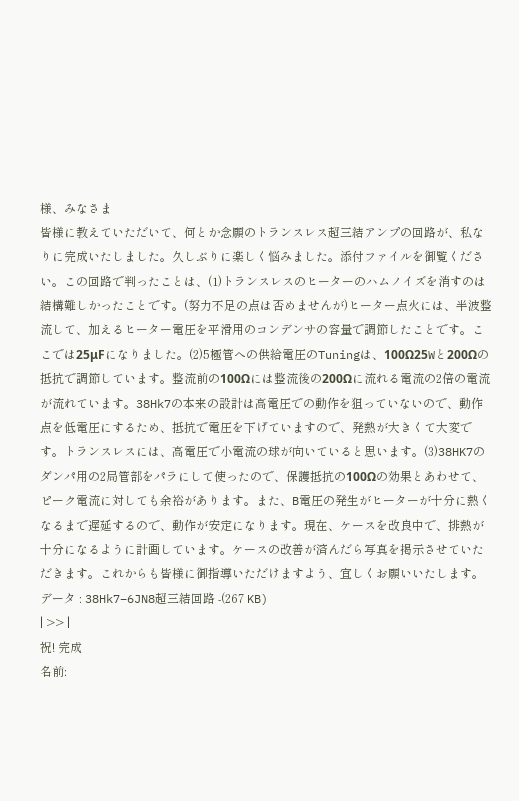様、みなさま
皆様に教えていただいて、何とか念願のトランスレス超三結アンプの回路が、私なりに完成いたしました。久しぶりに楽しく悩みました。添付ファイルを御覧ください。この回路で判ったことは、(1)トランスレスのヒーターのハムノイズを消すのは結構難しかったことです。(努力不足の点は否めませんが)ヒーター点火には、半波整流して、加えるヒーター電圧を平滑用のコンデンサの容量で調節したことです。ここでは25μFになりました。(2)5極管への供給電圧のTuningは、100Ω25Wと200Ωの抵抗で調節しています。整流前の100Ωには整流後の200Ωに流れる電流の2倍の電流が流れています。38Hk7の本来の設計は高電圧での動作を狙っていないので、動作点を低電圧にするため、抵抗で電圧を下げていますので、発熱が大きくて大変です。トランスレスには、高電圧で小電流の球が向いていると思います。(3)38HK7のダンパ用の2局管部をパラにして使ったので、保護抵抗の100Ωの効果とあわせて、ピーク電流に対しても余裕があります。また、B電圧の発生がヒーターが十分に熱くなるまで遅延するので、動作が安定になります。現在、ケースを改良中で、排熱が十分になるように計画しています。ケースの改善が済んだら写真を掲示させていただきます。これからも皆様に御指導いただけますよう、宜しくお願いいたします。
データ : 38Hk7−6JN8超三結回路 -(267 KB)
| >> |
祝! 完成
名前: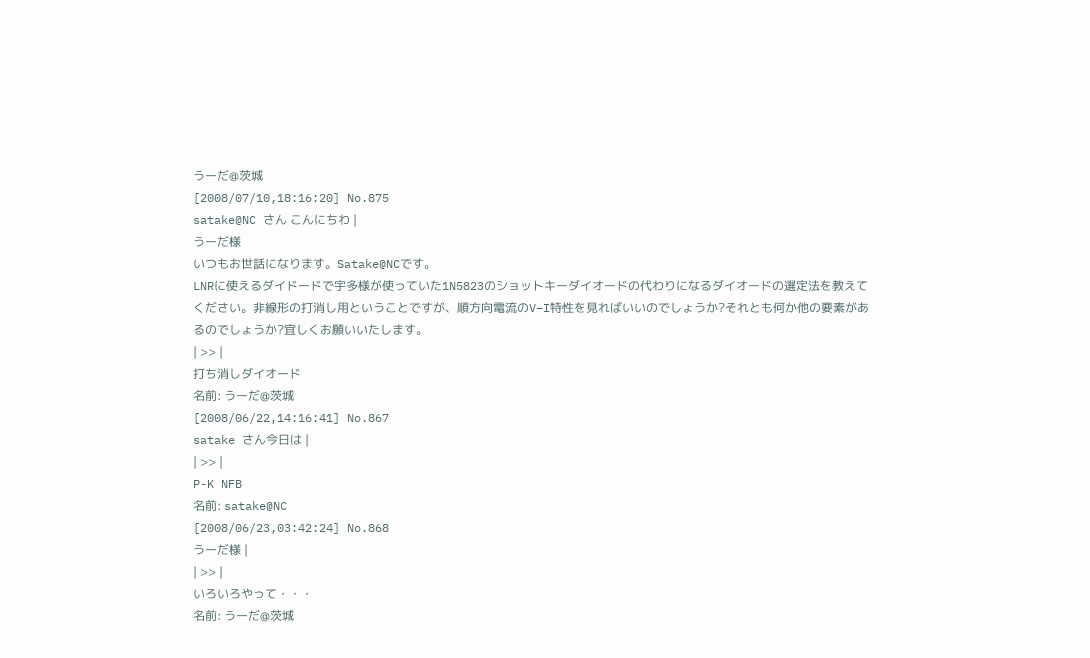うーだ@茨城
[2008/07/10,18:16:20] No.875
satake@NC さん こんにちわ |
うーだ様
いつもお世話になります。Satake@NCです。
LNRに使えるダイドードで宇多様が使っていた1N5823のショットキーダイオードの代わりになるダイオードの選定法を教えてください。非線形の打消し用ということですが、順方向電流のV−I特性を見ればいいのでしょうか?それとも何か他の要素があるのでしょうか?宜しくお願いいたします。
| >> |
打ち消しダイオード
名前: うーだ@茨城
[2008/06/22,14:16:41] No.867
satake さん今日は |
| >> |
P-K NFB
名前: satake@NC
[2008/06/23,03:42:24] No.868
うーだ様 |
| >> |
いろいろやって・・・
名前: うーだ@茨城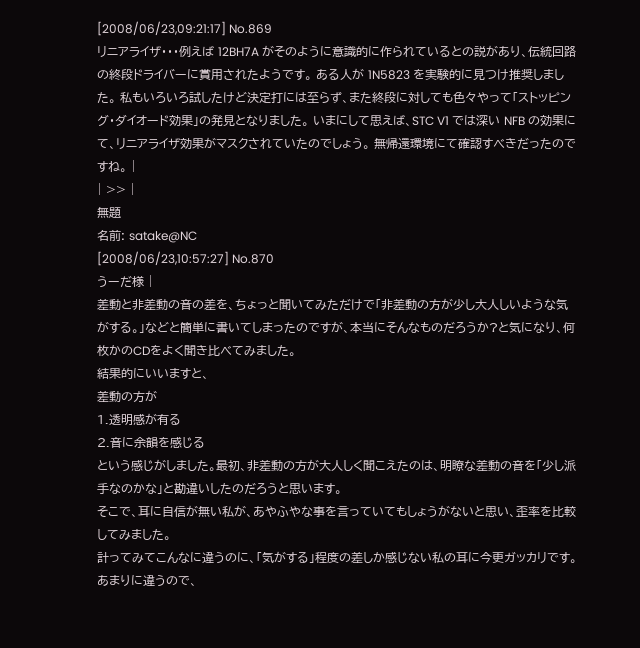[2008/06/23,09:21:17] No.869
リニアライザ・・・例えば 12BH7A がそのように意識的に作られているとの説があり、伝統回路の終段ドライバーに賞用されたようです。 ある人が 1N5823 を実験的に見つけ推奨しました。 私もいろいろ試したけど決定打には至らず、また終段に対しても色々やって「ストッピング・ダイオード効果」の発見となりました。 いまにして思えば、STC V1 では深い NFB の効果にて、リニアライザ効果がマスクされていたのでしょう。 無帰還環境にて確認すべきだったのですね。 |
| >> |
無題
名前: satake@NC
[2008/06/23,10:57:27] No.870
うーだ様 |
差動と非差動の音の差を、ちょっと聞いてみただけで「非差動の方が少し大人しいような気がする。」などと簡単に書いてしまったのですが、本当にそんなものだろうか?と気になり、何枚かのCDをよく聞き比べてみました。
結果的にいいますと、
差動の方が
1.透明感が有る
2.音に余韻を感じる
という感じがしました。最初、非差動の方が大人しく聞こえたのは、明瞭な差動の音を「少し派手なのかな」と勘違いしたのだろうと思います。
そこで、耳に自信が無い私が、あやふやな事を言っていてもしょうがないと思い、歪率を比較してみました。
計ってみてこんなに違うのに、「気がする」程度の差しか感じない私の耳に今更ガッカリです。
あまりに違うので、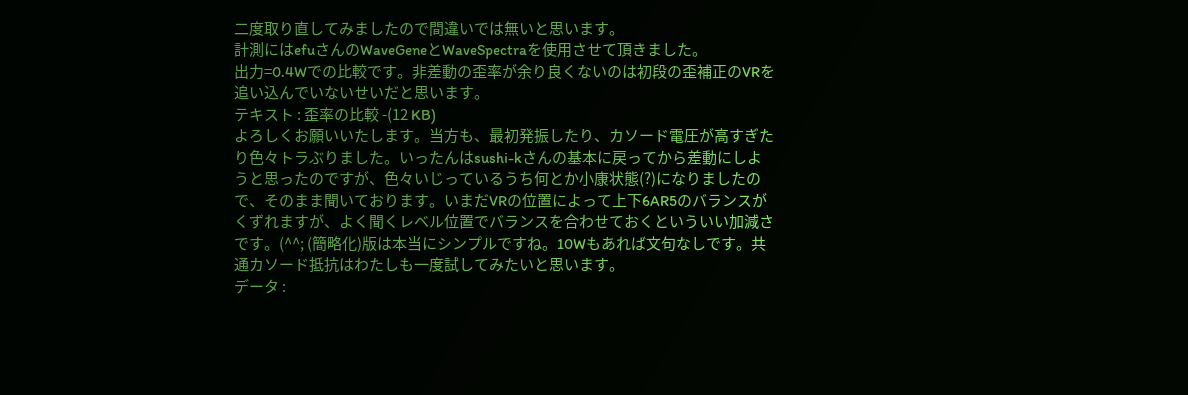二度取り直してみましたので間違いでは無いと思います。
計測にはefuさんのWaveGeneとWaveSpectraを使用させて頂きました。
出力=0.4Wでの比較です。非差動の歪率が余り良くないのは初段の歪補正のVRを追い込んでいないせいだと思います。
テキスト : 歪率の比較 -(12 KB)
よろしくお願いいたします。当方も、最初発振したり、カソード電圧が高すぎたり色々トラぶりました。いったんはsushi-kさんの基本に戻ってから差動にしようと思ったのですが、色々いじっているうち何とか小康状態(?)になりましたので、そのまま聞いております。いまだVRの位置によって上下6AR5のバランスがくずれますが、よく聞くレベル位置でバランスを合わせておくといういい加減さです。(^^; (簡略化)版は本当にシンプルですね。10Wもあれば文句なしです。共通カソード抵抗はわたしも一度試してみたいと思います。
データ :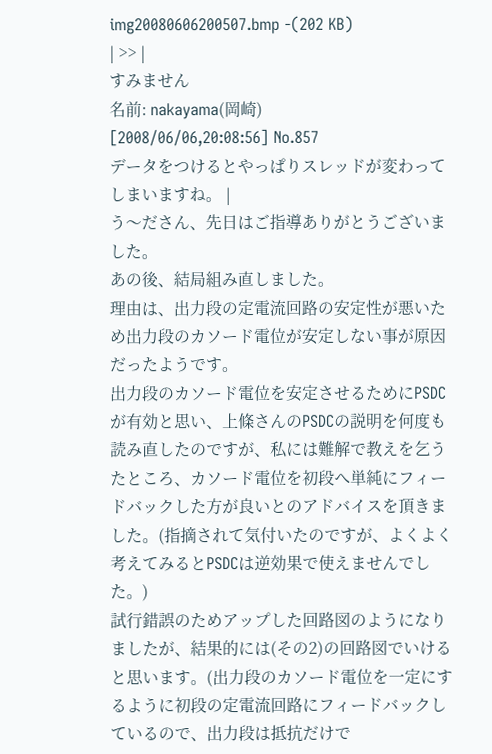img20080606200507.bmp -(202 KB)
| >> |
すみません
名前: nakayama(岡崎)
[2008/06/06,20:08:56] No.857
データをつけるとやっぱりスレッドが変わってしまいますね。 |
う〜ださん、先日はご指導ありがとうございました。
あの後、結局組み直しました。
理由は、出力段の定電流回路の安定性が悪いため出力段のカソード電位が安定しない事が原因だったようです。
出力段のカソード電位を安定させるためにPSDCが有効と思い、上條さんのPSDCの説明を何度も読み直したのですが、私には難解で教えを乞うたところ、カソード電位を初段へ単純にフィードバックした方が良いとのアドバイスを頂きました。(指摘されて気付いたのですが、よくよく考えてみるとPSDCは逆効果で使えませんでした。)
試行錯誤のためアップした回路図のようになりましたが、結果的には(その2)の回路図でいけると思います。(出力段のカソード電位を一定にするように初段の定電流回路にフィードバックしているので、出力段は抵抗だけで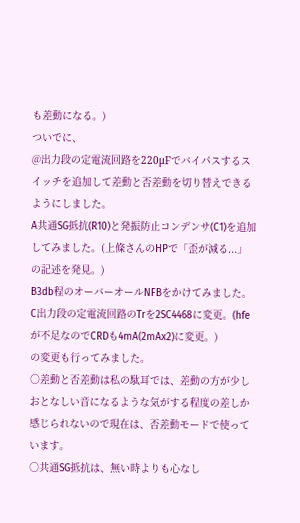も差動になる。)
ついでに、
@出力段の定電流回路を220μFでバイパスするスイッチを追加して差動と否差動を切り替えできるようにしました。
A共通SG抵抗(R10)と発振防止コンデンサ(C1)を追加してみました。(上條さんのHPで「歪が減る...」の記述を発見。)
B3db程のオーバーオールNFBをかけてみました。
C出力段の定電流回路のTrを2SC4468に変更。(hfeが不足なのでCRDも4mA(2mAx2)に変更。)
の変更も行ってみました。
○差動と否差動は私の駄耳では、差動の方が少しおとなしい音になるような気がする程度の差しか感じられないので現在は、否差動モードで使っています。
○共通SG抵抗は、無い時よりも心なし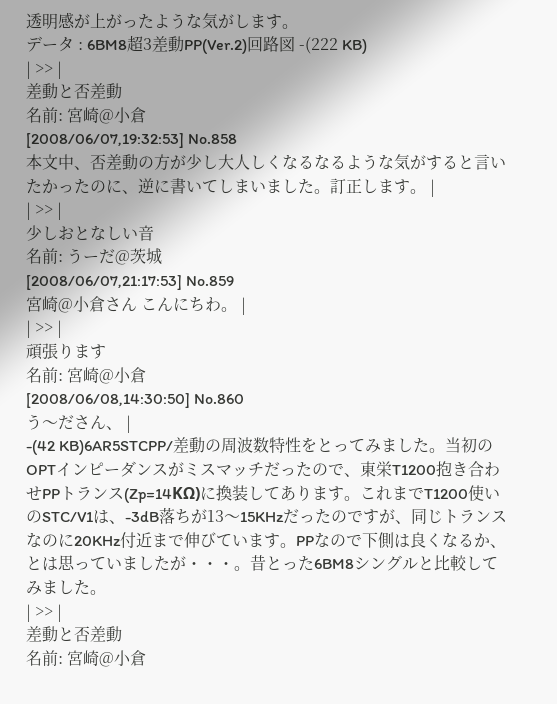透明感が上がったような気がします。
データ : 6BM8超3差動PP(Ver.2)回路図 -(222 KB)
| >> |
差動と否差動
名前: 宮崎@小倉
[2008/06/07,19:32:53] No.858
本文中、否差動の方が少し大人しくなるなるような気がすると言いたかったのに、逆に書いてしまいました。訂正します。 |
| >> |
少しおとなしい音
名前: うーだ@茨城
[2008/06/07,21:17:53] No.859
宮崎@小倉さん こんにちわ。 |
| >> |
頑張ります
名前: 宮崎@小倉
[2008/06/08,14:30:50] No.860
う〜ださん、 |
-(42 KB)6AR5STCPP/差動の周波数特性をとってみました。当初のOPTインピーダンスがミスマッチだったので、東栄T1200抱き合わせPPトランス(Zp=14KΩ)に換装してあります。これまでT1200使いのSTC/V1は、-3dB落ちが13〜15KHzだったのですが、同じトランスなのに20KHz付近まで伸びています。PPなので下側は良くなるか、とは思っていましたが・・・。昔とった6BM8シングルと比較してみました。
| >> |
差動と否差動
名前: 宮崎@小倉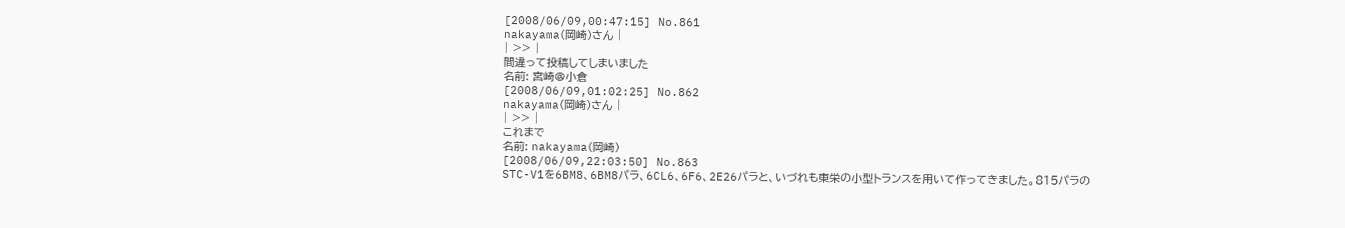[2008/06/09,00:47:15] No.861
nakayama(岡崎)さん |
| >> |
間違って投稿してしまいました
名前: 宮崎@小倉
[2008/06/09,01:02:25] No.862
nakayama(岡崎)さん |
| >> |
これまで
名前: nakayama(岡崎)
[2008/06/09,22:03:50] No.863
STC-V1を6BM8、6BM8パラ、6CL6、6F6、2E26パラと、いづれも東栄の小型トランスを用いて作ってきました。815パラの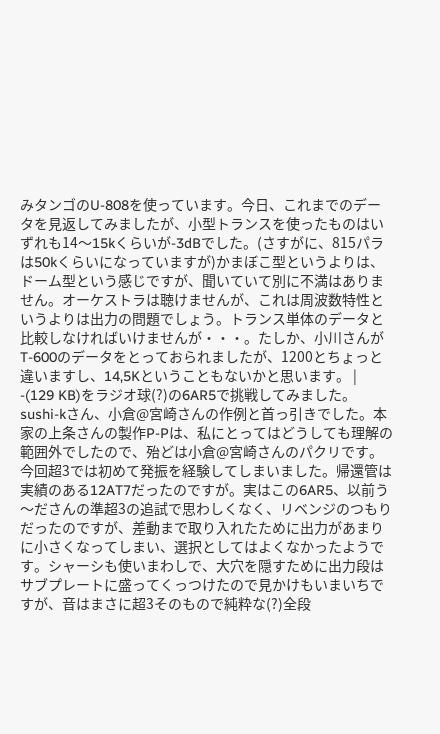みタンゴのU-808を使っています。今日、これまでのデータを見返してみましたが、小型トランスを使ったものはいずれも14〜15kくらいが-3dBでした。(さすがに、815パラは50kくらいになっていますが)かまぼこ型というよりは、ドーム型という感じですが、聞いていて別に不満はありません。オーケストラは聴けませんが、これは周波数特性というよりは出力の問題でしょう。トランス単体のデータと比較しなければいけませんが・・・。たしか、小川さんがT-600のデータをとっておられましたが、1200とちょっと違いますし、14,5Kということもないかと思います。 |
-(129 KB)をラジオ球(?)の6AR5で挑戦してみました。sushi-kさん、小倉@宮崎さんの作例と首っ引きでした。本家の上条さんの製作P-Pは、私にとってはどうしても理解の範囲外でしたので、殆どは小倉@宮崎さんのパクリです。今回超3では初めて発振を経験してしまいました。帰還管は実績のある12AT7だったのですが。実はこの6AR5、以前う〜ださんの準超3の追試で思わしくなく、リベンジのつもりだったのですが、差動まで取り入れたために出力があまりに小さくなってしまい、選択としてはよくなかったようです。シャーシも使いまわしで、大穴を隠すために出力段はサブプレートに盛ってくっつけたので見かけもいまいちですが、音はまさに超3そのもので純粋な(?)全段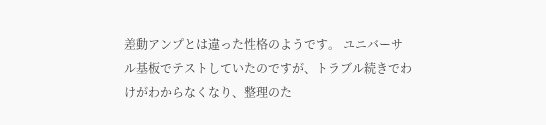差動アンプとは違った性格のようです。 ユニバーサル基板でテストしていたのですが、トラブル続きでわけがわからなくなり、整理のた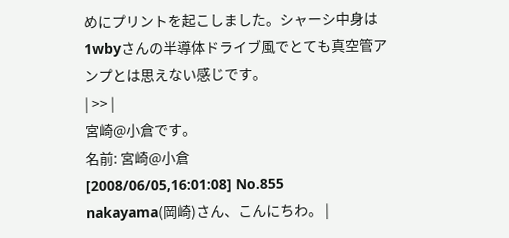めにプリントを起こしました。シャーシ中身は1wbyさんの半導体ドライブ風でとても真空管アンプとは思えない感じです。
| >> |
宮崎@小倉です。
名前: 宮崎@小倉
[2008/06/05,16:01:08] No.855
nakayama(岡崎)さん、こんにちわ。 |